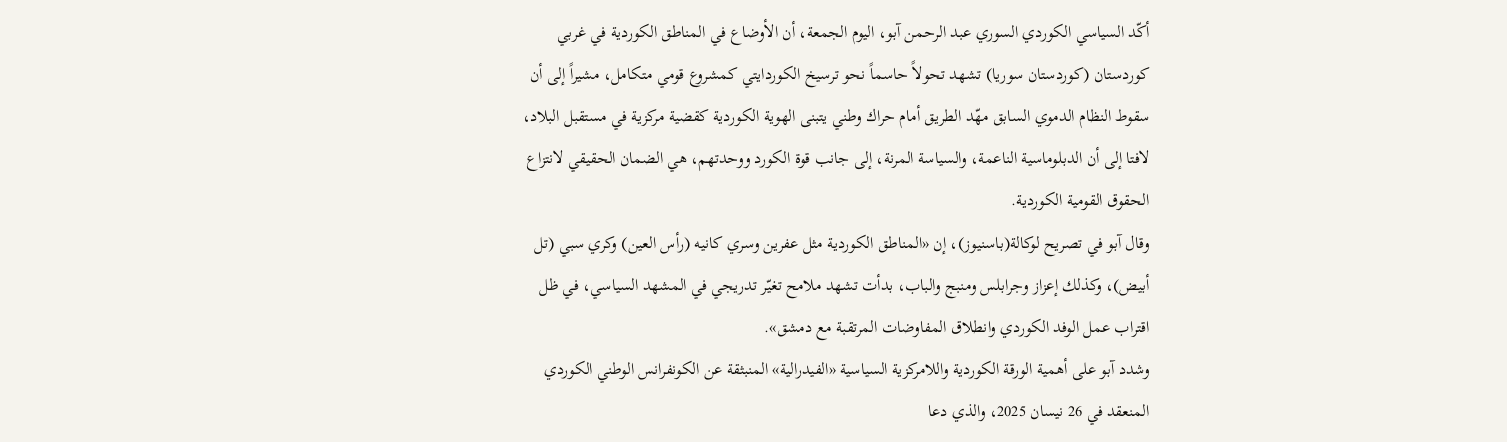أكّد السياسي الكوردي السوري عبد الرحمن آبو، اليوم الجمعة، أن الأوضاع في المناطق الكوردية في غربي كوردستان (كوردستان سوريا) تشهد تحولاً حاسماً نحو ترسيخ الكوردايتي كمشروع قومي متكامل، مشيراً إلى أن سقوط النظام الدموي السابق مهّد الطريق أمام حراك وطني يتبنى الهوية الكوردية كقضية مركزية في مستقبل البلاد، لافتا إلى أن الدبلوماسية الناعمة، والسياسة المرنة، إلى جانب قوة الكورد ووحدتهم، هي الضمان الحقيقي لانتزاع الحقوق القومية الكوردية.
وقال آبو في تصريح لوكالة(باسنيوز)، إن «المناطق الكوردية مثل عفرين وسري كانيه (رأس العين) وكري سبي (تل أبيض)، وكذلك إعزاز وجرابلس ومنبج والباب، بدأت تشهد ملامح تغيّر تدريجي في المشهد السياسي، في ظل اقتراب عمل الوفد الكوردي وانطلاق المفاوضات المرتقبة مع دمشق».
وشدد آبو على أهمية الورقة الكوردية واللامركزية السياسية «الفيدرالية» المنبثقة عن الكونفرانس الوطني الكوردي المنعقد في 26 نيسان 2025، والذي دعا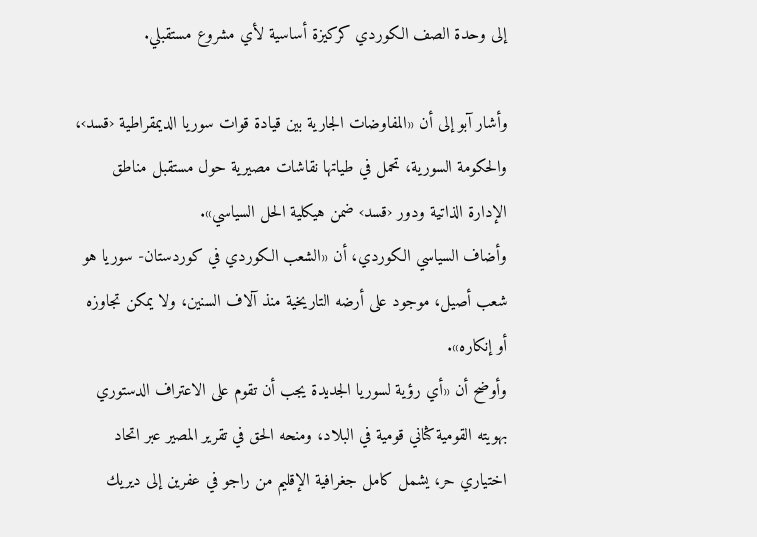إلى وحدة الصف الكوردي كركيزة أساسية لأي مشروع مستقبلي.

وأشار آبو إلى أن «المفاوضات الجارية بين قيادة قوات سوريا الديمقراطية ‹قسد›، والحكومة السورية، تحمل في طياتها نقاشات مصيرية حول مستقبل مناطق الإدارة الذاتية ودور ‹قسد› ضمن هيكلية الحل السياسي».
وأضاف السياسي الكوردي، أن «الشعب الكوردي في كوردستان- سوريا هو شعب أصيل، موجود على أرضه التاريخية منذ آلاف السنين، ولا يمكن تجاوزه أو إنكاره».
وأوضح أن «أي رؤية لسوريا الجديدة يجب أن تقوم على الاعتراف الدستوري بهويته القومية كثاني قومية في البلاد، ومنحه الحق في تقرير المصير عبر اتحاد اختياري حر، يشمل كامل جغرافية الإقليم من راجو في عفرين إلى ديريك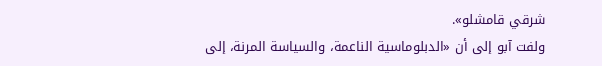شرقي قامشلو».
ولفت آبو إلى أن «الدبلوماسية الناعمة، والسياسة المرنة، إلى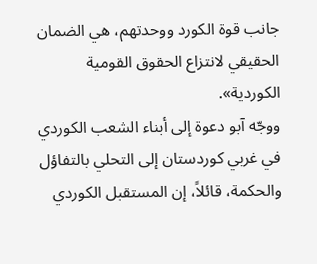جانب قوة الكورد ووحدتهم، هي الضمان الحقيقي لانتزاع الحقوق القومية الكوردية».
ووجّه آبو دعوة إلى أبناء الشعب الكوردي في غربي كوردستان إلى التحلي بالتفاؤل والحكمة، قائلاً، إن المستقبل الكوردي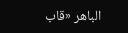الباهر «قاب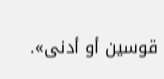قوسين أو أدنى».